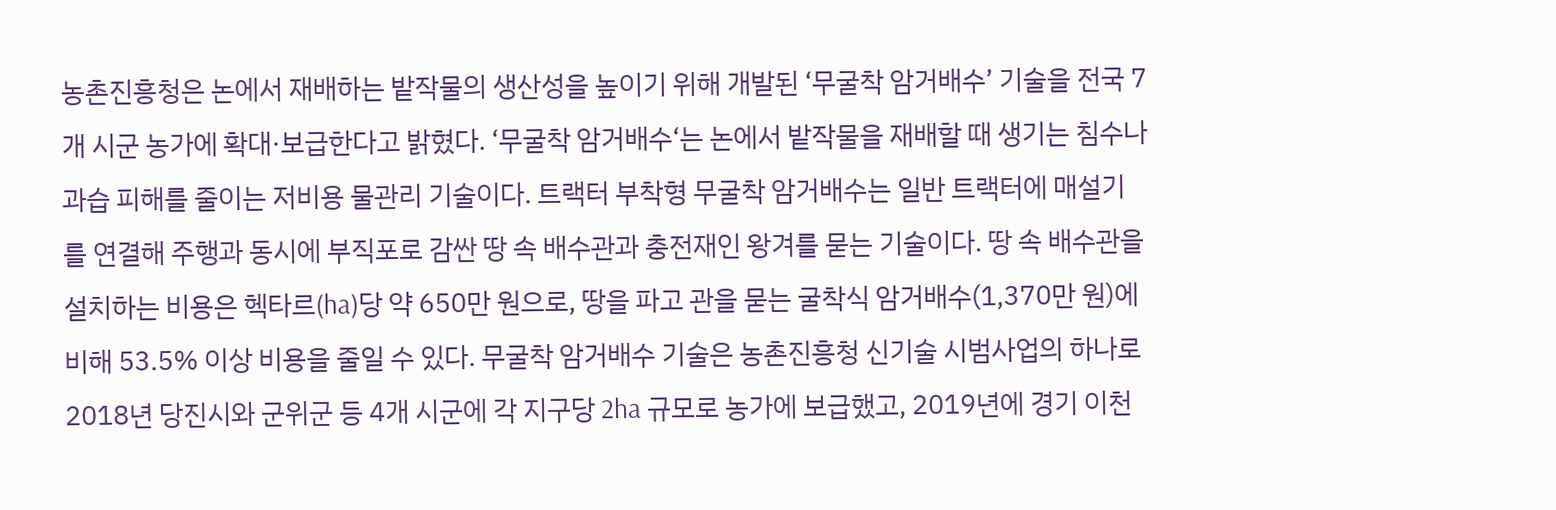농촌진흥청은 논에서 재배하는 밭작물의 생산성을 높이기 위해 개발된 ‘무굴착 암거배수’ 기술을 전국 7개 시군 농가에 확대·보급한다고 밝혔다. ‘무굴착 암거배수‘는 논에서 밭작물을 재배할 때 생기는 침수나 과습 피해를 줄이는 저비용 물관리 기술이다. 트랙터 부착형 무굴착 암거배수는 일반 트랙터에 매설기를 연결해 주행과 동시에 부직포로 감싼 땅 속 배수관과 충전재인 왕겨를 묻는 기술이다. 땅 속 배수관을 설치하는 비용은 헥타르(ha)당 약 650만 원으로, 땅을 파고 관을 묻는 굴착식 암거배수(1,370만 원)에 비해 53.5% 이상 비용을 줄일 수 있다. 무굴착 암거배수 기술은 농촌진흥청 신기술 시범사업의 하나로 2018년 당진시와 군위군 등 4개 시군에 각 지구당 2ha 규모로 농가에 보급했고, 2019년에 경기 이천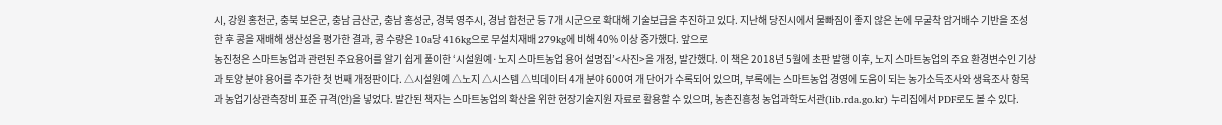시, 강원 홍천군, 충북 보은군, 충남 금산군, 충남 홍성군, 경북 영주시, 경남 합천군 등 7개 시군으로 확대해 기술보급을 추진하고 있다. 지난해 당진시에서 물빠짐이 좋지 않은 논에 무굴착 암거배수 기반을 조성한 후 콩을 재배해 생산성을 평가한 결과, 콩 수량은 10a당 416kg으로 무설치재배 279kg에 비해 40% 이상 증가했다. 앞으로
농진청은 스마트농업과 관련된 주요용어를 알기 쉽게 풀이한 ‘시설원예·노지 스마트농업 용어 설명집’<사진>을 개정, 발간했다. 이 책은 2018년 5월에 초판 발행 이후, 노지 스마트농업의 주요 환경변수인 기상과 토양 분야 용어를 추가한 첫 번째 개정판이다. △시설원예 △노지 △시스템 △빅데이터 4개 분야 600여 개 단어가 수록되어 있으며, 부록에는 스마트농업 경영에 도움이 되는 농가소득조사와 생육조사 항목과 농업기상관측장비 표준 규격(안)을 넣었다. 발간된 책자는 스마트농업의 확산을 위한 현장기술지원 자료로 활용할 수 있으며, 농촌진흥청 농업과학도서관(lib.rda.go.kr) 누리집에서 PDF로도 볼 수 있다.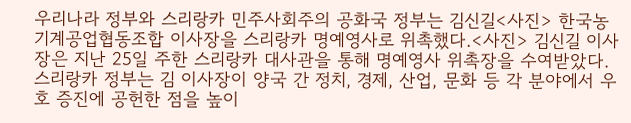우리나라 정부와 스리랑카 민주사회주의 공화국 정부는 김신길<사진> 한국농기계공업협동조합 이사장을 스리랑카 명예영사로 위촉했다.<사진> 김신길 이사장은 지난 25일 주한 스리랑카 대사관을 통해 명예영사 위촉장을 수여받았다. 스리랑카 정부는 김 이사장이 양국 간 정치, 경제, 산업, 문화 등 각 분야에서 우호 증진에 공헌한 점을 높이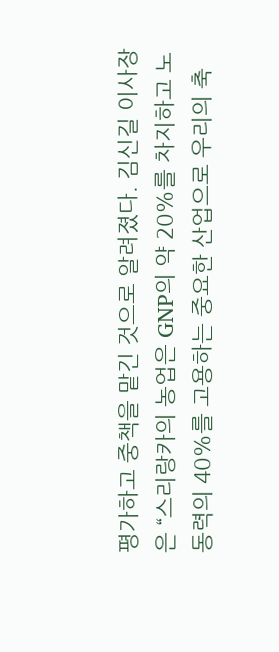평가하고 중책을 맡긴 것으로 알려졌다. 김신길 이사장은 “스리랑카의 농업은 GNP의 약 20%를 차지하고 노동력의 40%를 고용하는 중요한 산업으로 우리의 축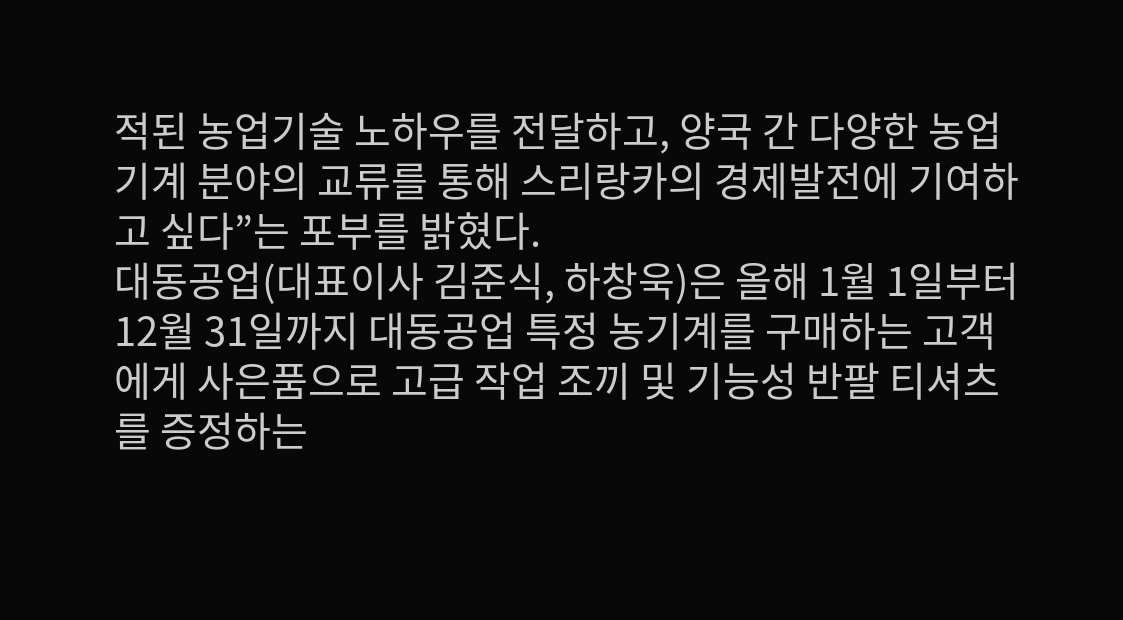적된 농업기술 노하우를 전달하고, 양국 간 다양한 농업기계 분야의 교류를 통해 스리랑카의 경제발전에 기여하고 싶다”는 포부를 밝혔다.
대동공업(대표이사 김준식, 하창욱)은 올해 1월 1일부터 12월 31일까지 대동공업 특정 농기계를 구매하는 고객에게 사은품으로 고급 작업 조끼 및 기능성 반팔 티셔츠를 증정하는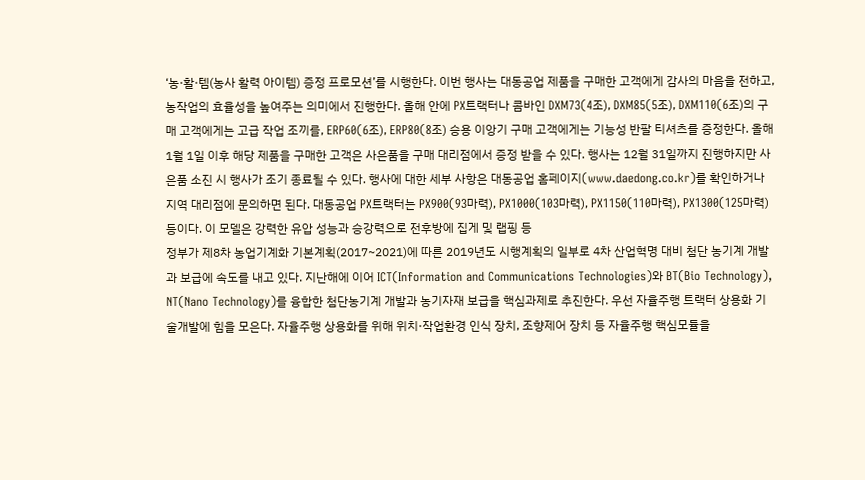‘농·활·템(농사 활력 아이템) 증정 프로모션’를 시행한다. 이번 행사는 대동공업 제품을 구매한 고객에게 감사의 마음을 전하고, 농작업의 효율성을 높여주는 의미에서 진행한다. 올해 안에 PX트랙터나 콤바인 DXM73(4조), DXM85(5조), DXM110(6조)의 구매 고객에게는 고급 작업 조끼를, ERP60(6조), ERP80(8조) 승용 이앙기 구매 고객에게는 기능성 반팔 티셔츠를 증정한다. 올해 1월 1일 이후 해당 제품을 구매한 고객은 사은품을 구매 대리점에서 증정 받을 수 있다. 행사는 12월 31일까지 진행하지만 사은품 소진 시 행사가 조기 종료될 수 있다. 행사에 대한 세부 사항은 대동공업 홈페이지(www.daedong.co.kr)를 확인하거나 지역 대리점에 문의하면 된다. 대동공업 PX트랙터는 PX900(93마력), PX1000(103마력), PX1150(110마력), PX1300(125마력) 등이다. 이 모델은 강력한 유압 성능과 승강력으로 전후방에 집게 및 랩핑 등
정부가 제8차 농업기계화 기본계획(2017~2021)에 따른 2019년도 시행계획의 일부로 4차 산업혁명 대비 첨단 농기계 개발과 보급에 속도를 내고 있다. 지난해에 이어 ICT(Information and Communications Technologies)와 BT(Bio Technology), NT(Nano Technology)를 융합한 첨단농기계 개발과 농기자재 보급을 핵심과제로 추진한다. 우선 자율주행 트랙터 상용화 기술개발에 힘을 모은다. 자율주행 상용화를 위해 위치·작업환경 인식 장치, 조향제어 장치 등 자율주행 핵심모듈을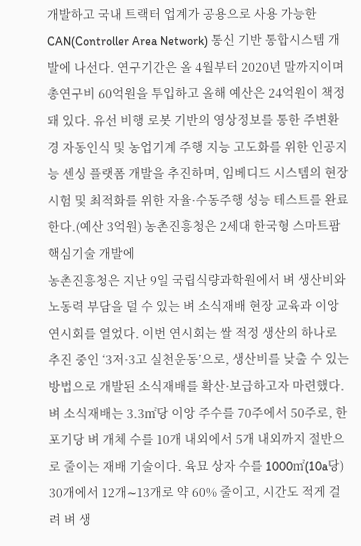개발하고 국내 트랙터 업계가 공용으로 사용 가능한 CAN(Controller Area Network) 통신 기반 통합시스템 개발에 나선다. 연구기간은 올 4월부터 2020년 말까지이며 총연구비 60억원을 투입하고 올해 예산은 24억원이 책정돼 있다. 유선 비행 로봇 기반의 영상정보를 통한 주변환경 자동인식 및 농업기계 주행 지능 고도화를 위한 인공지능 센싱 플랫폼 개발을 추진하며, 임베디드 시스템의 현장시험 및 최적화를 위한 자율·수동주행 성능 테스트를 완료한다.(예산 3억원) 농촌진흥청은 2세대 한국형 스마트팜 핵심기술 개발에
농촌진흥청은 지난 9일 국립식량과학원에서 벼 생산비와 노동력 부담을 덜 수 있는 벼 소식재배 현장 교육과 이앙 연시회를 열었다. 이번 연시회는 쌀 적정 생산의 하나로 추진 중인 ‘3저·3고 실천운동’으로, 생산비를 낮출 수 있는 방법으로 개발된 소식재배를 확산·보급하고자 마련했다. 벼 소식재배는 3.3㎡당 이앙 주수를 70주에서 50주로, 한 포기당 벼 개체 수를 10개 내외에서 5개 내외까지 절반으로 줄이는 재배 기술이다. 육묘 상자 수를 1000㎡(10a당) 30개에서 12개∼13개로 약 60% 줄이고, 시간도 적게 걸려 벼 생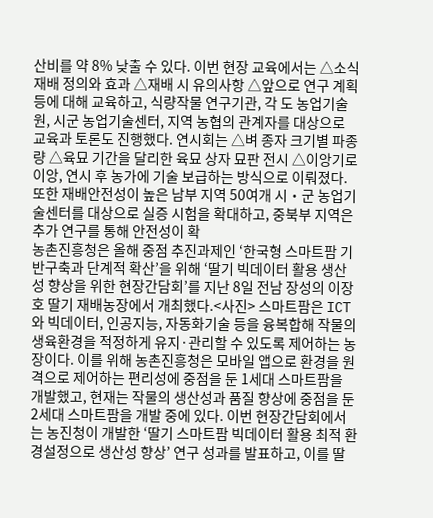산비를 약 8% 낮출 수 있다. 이번 현장 교육에서는 △소식재배 정의와 효과 △재배 시 유의사항 △앞으로 연구 계획 등에 대해 교육하고, 식량작물 연구기관, 각 도 농업기술원, 시군 농업기술센터, 지역 농협의 관계자를 대상으로 교육과 토론도 진행했다. 연시회는 △벼 종자 크기별 파종량 △육묘 기간을 달리한 육묘 상자 묘판 전시 △이앙기로 이앙, 연시 후 농가에 기술 보급하는 방식으로 이뤄졌다. 또한 재배안전성이 높은 남부 지역 50여개 시‧군 농업기술센터를 대상으로 실증 시험을 확대하고, 중북부 지역은 추가 연구를 통해 안전성이 확
농촌진흥청은 올해 중점 추진과제인 ‘한국형 스마트팜 기반구축과 단계적 확산’을 위해 ‘딸기 빅데이터 활용 생산성 향상을 위한 현장간담회’를 지난 8일 전남 장성의 이장호 딸기 재배농장에서 개최했다.<사진> 스마트팜은 ICT와 빅데이터, 인공지능, 자동화기술 등을 융복합해 작물의 생육환경을 적정하게 유지·관리할 수 있도록 제어하는 농장이다. 이를 위해 농촌진흥청은 모바일 앱으로 환경을 원격으로 제어하는 편리성에 중점을 둔 1세대 스마트팜을 개발했고, 현재는 작물의 생산성과 품질 향상에 중점을 둔 2세대 스마트팜을 개발 중에 있다. 이번 현장간담회에서는 농진청이 개발한 ‘딸기 스마트팜 빅데이터 활용 최적 환경설정으로 생산성 향상’ 연구 성과를 발표하고, 이를 딸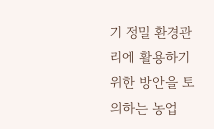기 정밀 환경관리에 활용하기 위한 방안을 토의하는 농업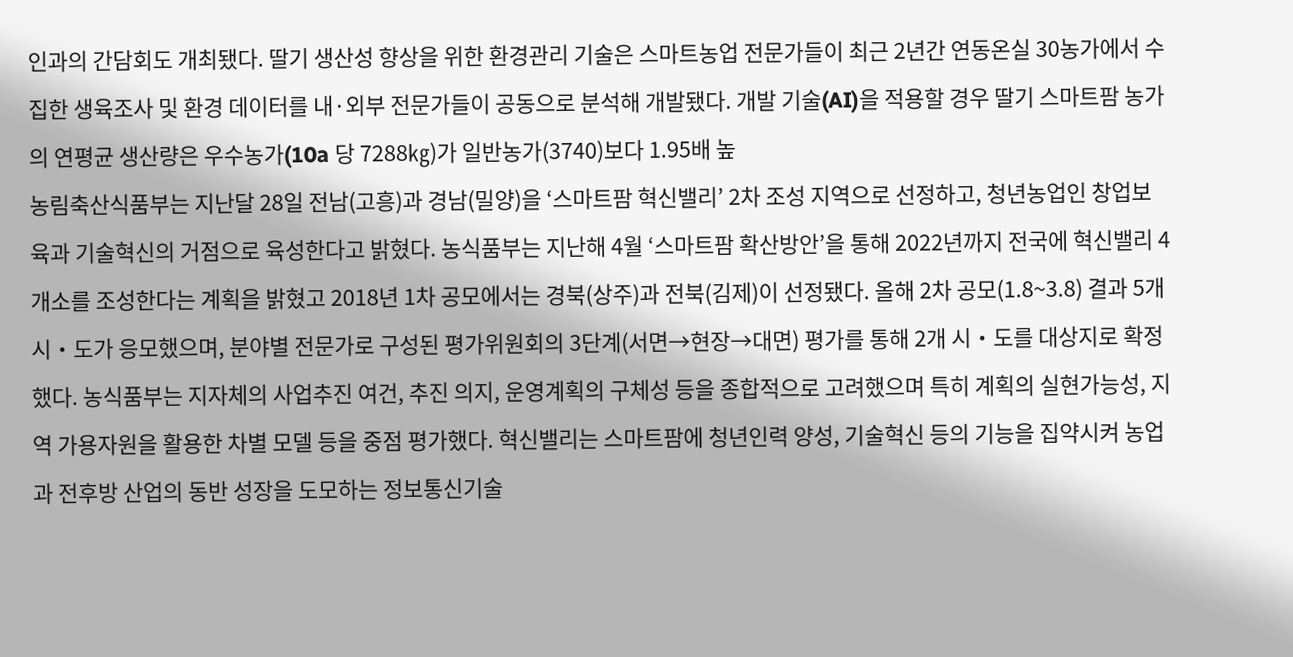인과의 간담회도 개최됐다. 딸기 생산성 향상을 위한 환경관리 기술은 스마트농업 전문가들이 최근 2년간 연동온실 30농가에서 수집한 생육조사 및 환경 데이터를 내·외부 전문가들이 공동으로 분석해 개발됐다. 개발 기술(AI)을 적용할 경우 딸기 스마트팜 농가의 연평균 생산량은 우수농가(10a 당 7288㎏)가 일반농가(3740)보다 1.95배 높
농림축산식품부는 지난달 28일 전남(고흥)과 경남(밀양)을 ‘스마트팜 혁신밸리’ 2차 조성 지역으로 선정하고, 청년농업인 창업보육과 기술혁신의 거점으로 육성한다고 밝혔다. 농식품부는 지난해 4월 ‘스마트팜 확산방안’을 통해 2022년까지 전국에 혁신밸리 4개소를 조성한다는 계획을 밝혔고 2018년 1차 공모에서는 경북(상주)과 전북(김제)이 선정됐다. 올해 2차 공모(1.8~3.8) 결과 5개 시・도가 응모했으며, 분야별 전문가로 구성된 평가위원회의 3단계(서면→현장→대면) 평가를 통해 2개 시・도를 대상지로 확정했다. 농식품부는 지자체의 사업추진 여건, 추진 의지, 운영계획의 구체성 등을 종합적으로 고려했으며 특히 계획의 실현가능성, 지역 가용자원을 활용한 차별 모델 등을 중점 평가했다. 혁신밸리는 스마트팜에 청년인력 양성, 기술혁신 등의 기능을 집약시켜 농업과 전후방 산업의 동반 성장을 도모하는 정보통신기술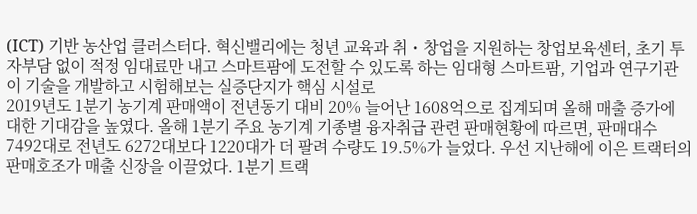(ICT) 기반 농산업 클러스터다. 혁신밸리에는 청년 교육과 취・창업을 지원하는 창업보육센터, 초기 투자부담 없이 적정 임대료만 내고 스마트팜에 도전할 수 있도록 하는 임대형 스마트팜, 기업과 연구기관이 기술을 개발하고 시험해보는 실증단지가 핵심 시설로
2019년도 1분기 농기계 판매액이 전년동기 대비 20% 늘어난 1608억으로 집계되며 올해 매출 증가에 대한 기대감을 높였다. 올해 1분기 주요 농기계 기종별 융자취급 관련 판매현황에 따르면, 판매대수 7492대로 전년도 6272대보다 1220대가 더 팔려 수량도 19.5%가 늘었다. 우선 지난해에 이은 트랙터의 판매호조가 매출 신장을 이끌었다. 1분기 트랙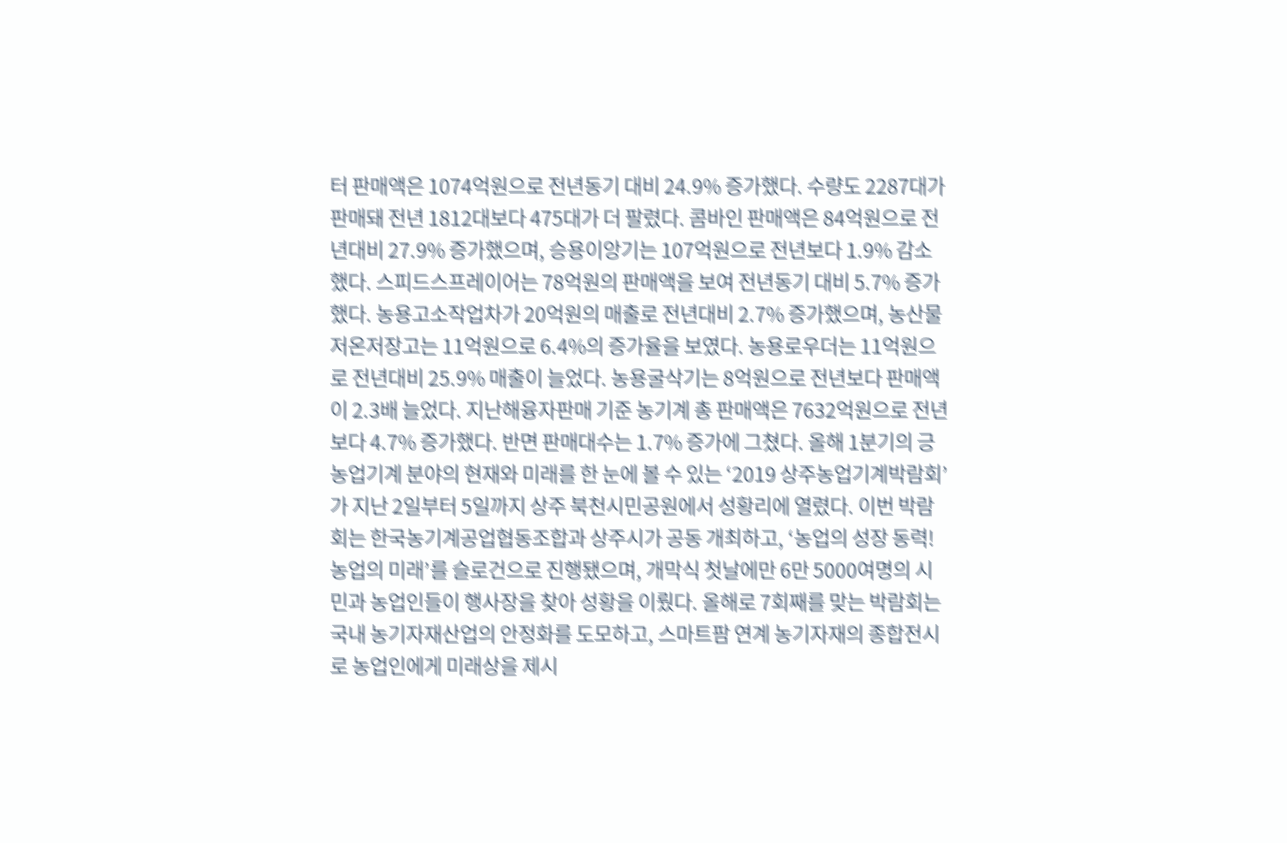터 판매액은 1074억원으로 전년동기 대비 24.9% 증가했다. 수량도 2287대가 판매돼 전년 1812대보다 475대가 더 팔렸다. 콤바인 판매액은 84억원으로 전년대비 27.9% 증가했으며, 승용이앙기는 107억원으로 전년보다 1.9% 감소했다. 스피드스프레이어는 78억원의 판매액을 보여 전년동기 대비 5.7% 증가했다. 농용고소작업차가 20억원의 매출로 전년대비 2.7% 증가했으며, 농산물저온저장고는 11억원으로 6.4%의 증가율을 보였다. 농용로우더는 11억원으로 전년대비 25.9% 매출이 늘었다. 농용굴삭기는 8억원으로 전년보다 판매액이 2.3배 늘었다. 지난해융자판매 기준 농기계 총 판매액은 7632억원으로 전년보다 4.7% 증가했다. 반면 판매대수는 1.7% 증가에 그쳤다. 올해 1분기의 긍
농업기계 분야의 현재와 미래를 한 눈에 볼 수 있는 ‘2019 상주농업기계박람회’가 지난 2일부터 5일까지 상주 북천시민공원에서 성황리에 열렸다. 이번 박람회는 한국농기계공업협동조합과 상주시가 공동 개최하고, ‘농업의 성장 동력! 농업의 미래’를 슬로건으로 진행됐으며, 개막식 첫날에만 6만 5000여명의 시민과 농업인들이 행사장을 찾아 성황을 이뤘다. 올해로 7회째를 맞는 박람회는 국내 농기자재산업의 안정화를 도모하고, 스마트팜 연계 농기자재의 종합전시로 농업인에게 미래상을 제시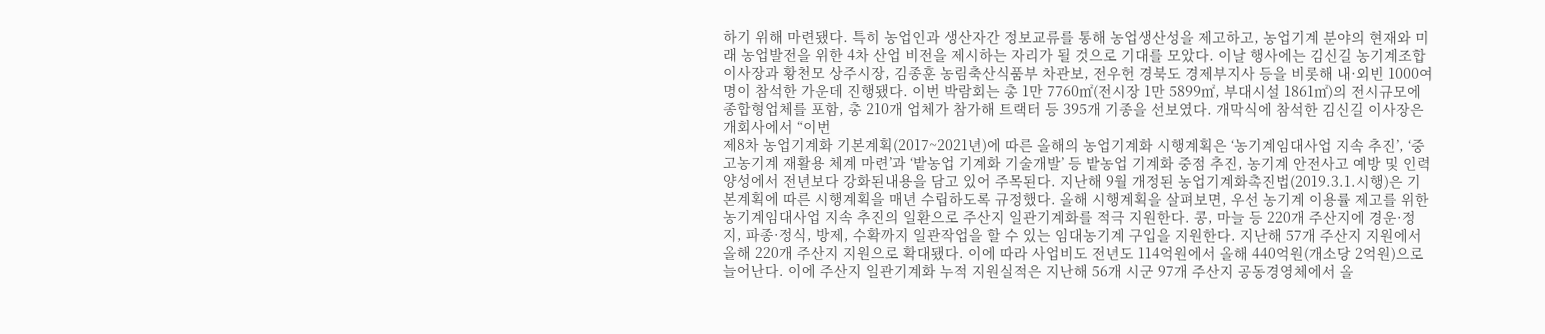하기 위해 마련됐다. 특히 농업인과 생산자간 정보교류를 통해 농업생산성을 제고하고, 농업기계 분야의 현재와 미래 농업발전을 위한 4차 산업 비전을 제시하는 자리가 될 것으로 기대를 모았다. 이날 행사에는 김신길 농기계조합 이사장과 황천모 상주시장, 김종훈 농림축산식품부 차관보, 전우헌 경북도 경제부지사 등을 비롯해 내·외빈 1000여명이 참석한 가운데 진행됐다. 이번 박람회는 총 1만 7760㎡(전시장 1만 5899㎡, 부대시설 1861㎡)의 전시규모에 종합형업체를 포함, 총 210개 업체가 참가해 트랙터 등 395개 기종을 선보였다. 개막식에 참석한 김신길 이사장은 개회사에서 “이번
제8차 농업기계화 기본계획(2017~2021년)에 따른 올해의 농업기계화 시행계획은 ‘농기계임대사업 지속 추진’, ‘중고농기계 재활용 체계 마련’과 ‘밭농업 기계화 기술개발’ 등 밭농업 기계화 중점 추진, 농기계 안전사고 예방 및 인력양성에서 전년보다 강화된내용을 담고 있어 주목된다. 지난해 9월 개정된 농업기계화촉진법(2019.3.1.시행)은 기본계획에 따른 시행계획을 매년 수립하도록 규정했다. 올해 시행계획을 살펴보면, 우선 농기계 이용률 제고를 위한 농기계임대사업 지속 추진의 일환으로 주산지 일관기계화를 적극 지원한다. 콩, 마늘 등 220개 주산지에 경운·정지, 파종·정식, 방제, 수확까지 일관작업을 할 수 있는 임대농기계 구입을 지원한다. 지난해 57개 주산지 지원에서 올해 220개 주산지 지원으로 확대됐다. 이에 따라 사업비도 전년도 114억원에서 올해 440억원(개소당 2억원)으로 늘어난다. 이에 주산지 일관기계화 누적 지원실적은 지난해 56개 시군 97개 주산지 공동경영체에서 올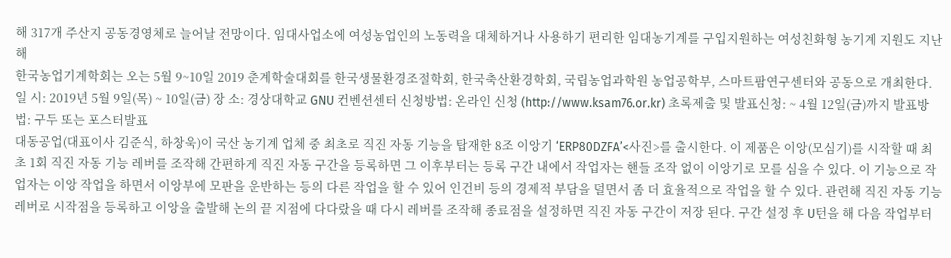해 317개 주산지 공동경영체로 늘어날 전망이다. 임대사업소에 여성농업인의 노동력을 대체하거나 사용하기 편리한 임대농기계를 구입지원하는 여성친화형 농기계 지원도 지난해
한국농업기계학회는 오는 5월 9~10일 2019 춘계학술대회를 한국생물환경조절학회, 한국축산환경학회, 국립농업과학원 농업공학부, 스마트팜연구센터와 공동으로 개최한다. 일 시: 2019년 5월 9일(목) ~ 10일(금) 장 소: 경상대학교 GNU 컨벤션센터 신청방법: 온라인 신청 (http://www.ksam76.or.kr) 초록제출 및 발표신청: ~ 4월 12일(금)까지 발표방법: 구두 또는 포스터발표
대동공업(대표이사 김준식, 하창욱)이 국산 농기계 업체 중 최초로 직진 자동 기능을 탑재한 8조 이앙기 ‘ERP80DZFA’<사진>를 출시한다. 이 제품은 이앙(모심기)를 시작할 때 최초 1회 직진 자동 기능 레버를 조작해 간편하게 직진 자동 구간을 등록하면 그 이후부터는 등록 구간 내에서 작업자는 핸들 조작 없이 이앙기로 모를 심을 수 있다. 이 기능으로 작업자는 이앙 작업을 하면서 이앙부에 모판을 운반하는 등의 다른 작업을 할 수 있어 인건비 등의 경제적 부담을 덜면서 좀 더 효율적으로 작업을 할 수 있다. 관련해 직진 자동 기능 레버로 시작점을 등록하고 이앙을 출발해 논의 끝 지점에 다다랐을 때 다시 레버를 조작해 종료점을 설정하면 직진 자동 구간이 저장 된다. 구간 설정 후 U턴을 해 다음 작업부터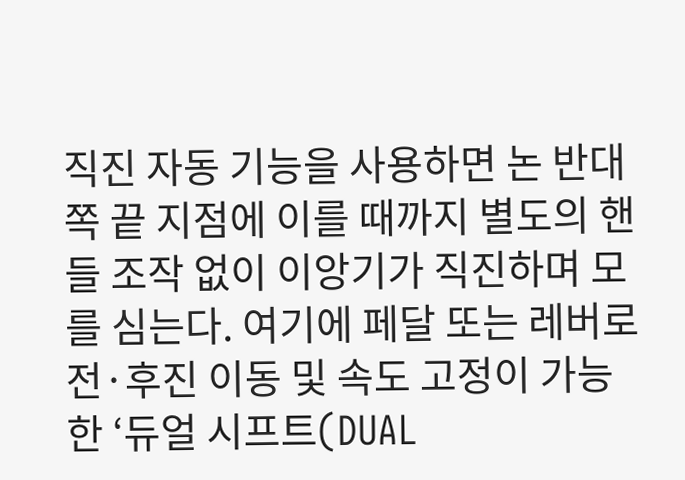직진 자동 기능을 사용하면 논 반대쪽 끝 지점에 이를 때까지 별도의 핸들 조작 없이 이앙기가 직진하며 모를 심는다. 여기에 페달 또는 레버로 전·후진 이동 및 속도 고정이 가능한 ‘듀얼 시프트(DUAL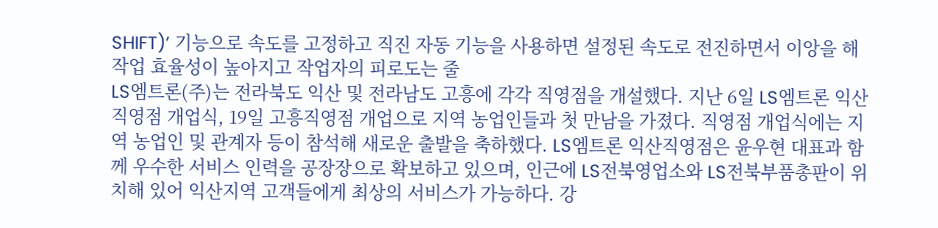SHIFT)’ 기능으로 속도를 고정하고 직진 자동 기능을 사용하면 설정된 속도로 전진하면서 이앙을 해 작업 효율성이 높아지고 작업자의 피로도는 줄
LS엠트론(주)는 전라북도 익산 및 전라남도 고흥에 각각 직영점을 개설했다. 지난 6일 LS엠트론 익산직영점 개업식, 19일 고흥직영점 개업으로 지역 농업인들과 첫 만남을 가졌다. 직영점 개업식에는 지역 농업인 및 관계자 등이 참석해 새로운 출발을 축하했다. LS엠트론 익산직영점은 윤우현 대표과 함께 우수한 서비스 인력을 공장장으로 확보하고 있으며, 인근에 LS전북영업소와 LS전북부품총판이 위치해 있어 익산지역 고객들에게 최상의 서비스가 가능하다. 강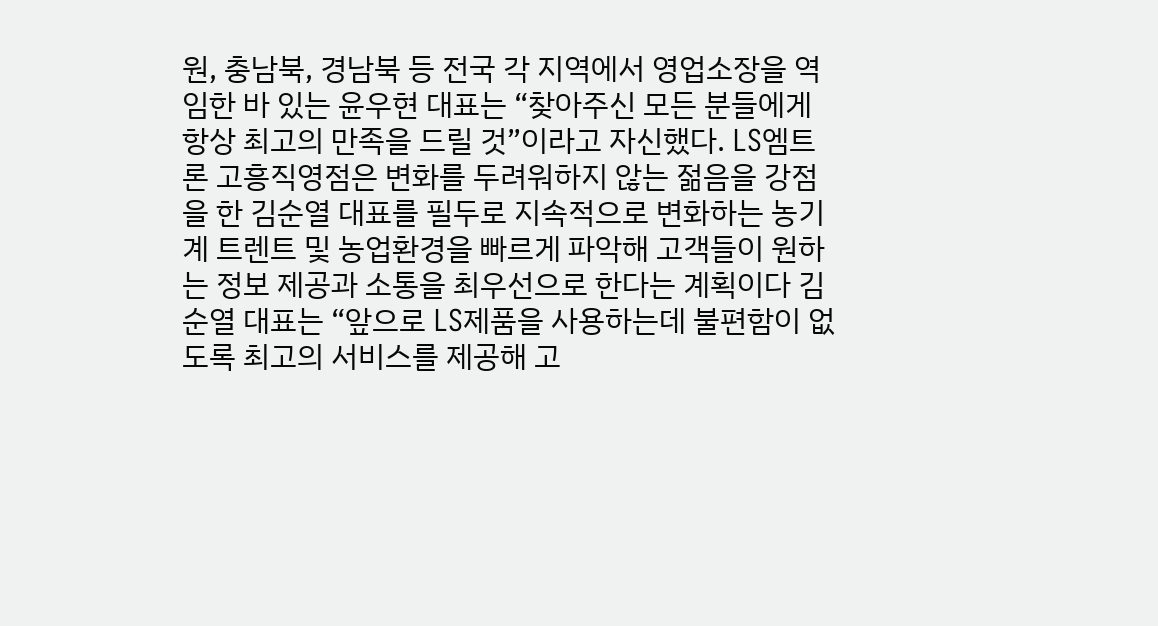원, 충남북, 경남북 등 전국 각 지역에서 영업소장을 역임한 바 있는 윤우현 대표는 “찾아주신 모든 분들에게 항상 최고의 만족을 드릴 것”이라고 자신했다. LS엠트론 고흥직영점은 변화를 두려워하지 않는 젊음을 강점을 한 김순열 대표를 필두로 지속적으로 변화하는 농기계 트렌트 및 농업환경을 빠르게 파악해 고객들이 원하는 정보 제공과 소통을 최우선으로 한다는 계획이다 김순열 대표는 “앞으로 LS제품을 사용하는데 불편함이 없도록 최고의 서비스를 제공해 고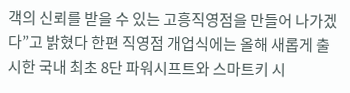객의 신뢰를 받을 수 있는 고흥직영점을 만들어 나가겠다”고 밝혔다 한편 직영점 개업식에는 올해 새롭게 출시한 국내 최초 8단 파워시프트와 스마트키 시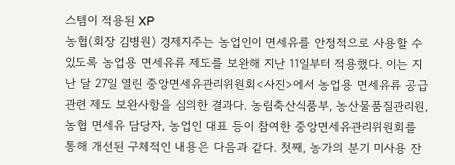스템이 적용된 XP
농협(회장 김병원) 경제지주는 농업인이 면세유를 안정적으로 사용할 수 있도록 농업용 면세유류 제도를 보완해 지난 11일부터 적용했다. 이는 지난 달 27일 열린 중앙면세유관리위원회<사진>에서 농업용 면세유류 공급 관련 제도 보완사항을 심의한 결과다. 농림축산식품부, 농산물품질관리원, 농협 면세유 담당자, 농업인 대표 등이 참여한 중앙면세유관리위원회를 통해 개선된 구체적인 내용은 다음과 같다. 첫째, 농가의 분기 미사용 잔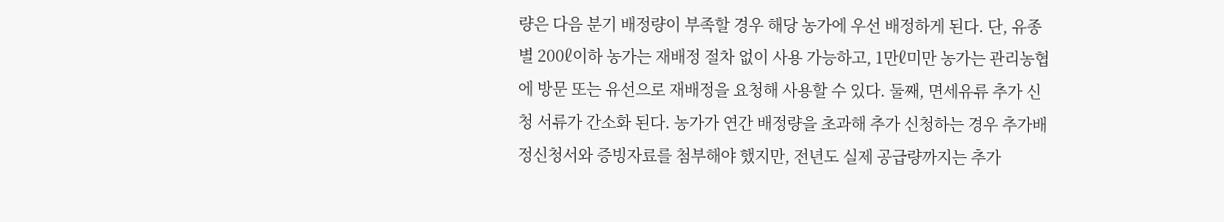량은 다음 분기 배정량이 부족할 경우 해당 농가에 우선 배정하게 된다. 단, 유종별 200ℓ이하 농가는 재배정 절차 없이 사용 가능하고, 1만ℓ미만 농가는 관리농협에 방문 또는 유선으로 재배정을 요청해 사용할 수 있다. 둘째, 면세유류 추가 신청 서류가 간소화 된다. 농가가 연간 배정량을 초과해 추가 신청하는 경우 추가배정신청서와 증빙자료를 첨부해야 했지만, 전년도 실제 공급량까지는 추가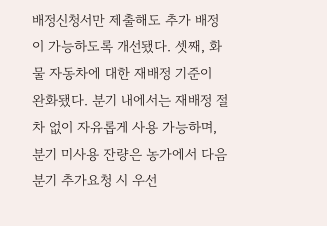배정신청서만 제출해도 추가 배정이 가능하도록 개선됐다. 셋째, 화물 자동차에 대한 재배정 기준이 완화됐다. 분기 내에서는 재배정 절차 없이 자유롭게 사용 가능하며, 분기 미사용 잔량은 농가에서 다음 분기 추가요청 시 우선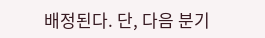배정된다. 단, 다음 분기